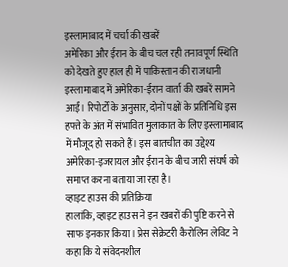इस्लामाबाद में चर्चा की खबरें
अमेरिका और ईरान के बीच चल रही तनावपूर्ण स्थिति को देखते हुए हाल ही में पाकिस्तान की राजधानी इस्लामाबाद में अमेरिका-ईरान वार्ता की खबरें सामने आईं। रिपोर्टों के अनुसार, दोनों पक्षों के प्रतिनिधि इस हफ्ते के अंत में संभावित मुलाकात के लिए इस्लामाबाद में मौजूद हो सकते हैं। इस बातचीत का उद्देश्य अमेरिका-इजरायल और ईरान के बीच जारी संघर्ष को समाप्त करना बताया जा रहा है।
व्हाइट हाउस की प्रतिक्रिया
हालांकि, व्हाइट हाउस ने इन खबरों की पुष्टि करने से साफ इनकार किया। प्रेस सेक्रेटरी कैरोलिन लेविट ने कहा कि ये संवेदनशील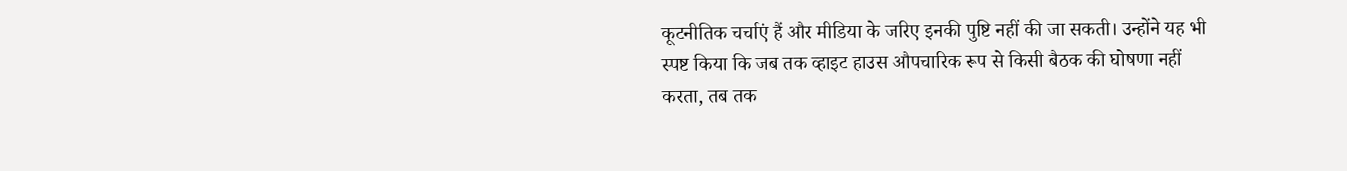कूटनीतिक चर्चाएं हैं और मीडिया के जरिए इनकी पुष्टि नहीं की जा सकती। उन्होंने यह भी स्पष्ट किया कि जब तक व्हाइट हाउस औपचारिक रूप से किसी बैठक की घोषणा नहीं करता, तब तक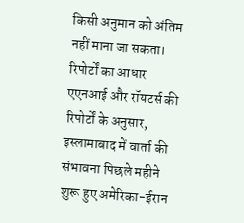किसी अनुमान को अंतिम नहीं माना जा सकता।
रिपोर्टों का आधार
एएनआई और रॉयटर्स की रिपोर्टों के अनुसार, इस्लामाबाद में वार्ता की संभावना पिछले महीने शुरू हुए अमेरिका-ईरान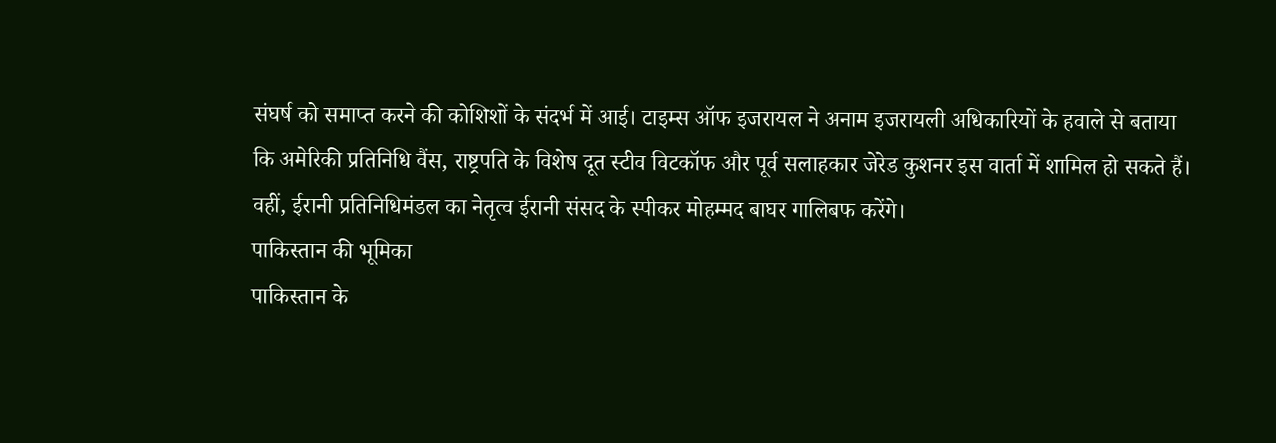संघर्ष को समाप्त करने की कोशिशों के संदर्भ में आई। टाइम्स ऑफ इजरायल ने अनाम इजरायली अधिकारियों के हवाले से बताया कि अमेरिकी प्रतिनिधि वैंस, राष्ट्रपति के विशेष दूत स्टीव विटकॉफ और पूर्व सलाहकार जेरेड कुशनर इस वार्ता में शामिल हो सकते हैं। वहीं, ईरानी प्रतिनिधिमंडल का नेतृत्व ईरानी संसद के स्पीकर मोहम्मद बाघर गालिबफ करेंगे।
पाकिस्तान की भूमिका
पाकिस्तान के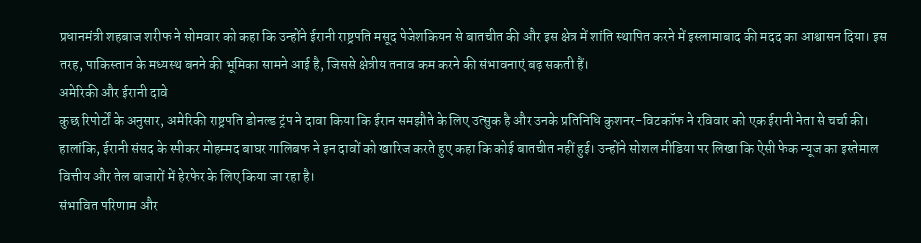प्रधानमंत्री शहबाज शरीफ ने सोमवार को कहा कि उन्होंने ईरानी राष्ट्रपति मसूद पेजेशकियन से बातचीत की और इस क्षेत्र में शांति स्थापित करने में इस्लामाबाद की मदद का आश्वासन दिया। इस तरह, पाकिस्तान के मध्यस्थ बनने की भूमिका सामने आई है, जिससे क्षेत्रीय तनाव कम करने की संभावनाएं बढ़ सकती हैं।
अमेरिकी और ईरानी दावे
कुछ रिपोर्टों के अनुसार, अमेरिकी राष्ट्रपति डोनल्ड ट्रंप ने दावा किया कि ईरान समझौते के लिए उत्सुक है और उनके प्रतिनिधि कुशनर-विटकॉफ ने रविवार को एक ईरानी नेता से चर्चा की। हालांकि, ईरानी संसद के स्पीकर मोहम्मद बाघर गालिबफ ने इन दावों को खारिज करते हुए कहा कि कोई बातचीत नहीं हुई। उन्होंने सोशल मीडिया पर लिखा कि ऐसी फेक न्यूज का इस्तेमाल वित्तीय और तेल बाजारों में हेरफेर के लिए किया जा रहा है।
संभावित परिणाम और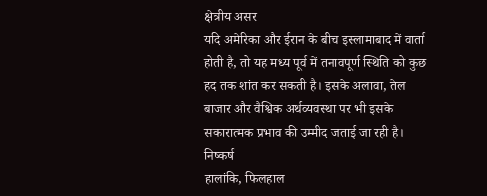क्षेत्रीय असर
यदि अमेरिका और ईरान के बीच इस्लामाबाद में वार्ता होती है, तो यह मध्य पूर्व में तनावपूर्ण स्थिति को कुछ हद तक शांत कर सकती है। इसके अलावा, तेल बाजार और वैश्विक अर्थव्यवस्था पर भी इसके सकारात्मक प्रभाव की उम्मीद जताई जा रही है।
निष्कर्ष
हालांकि, फिलहाल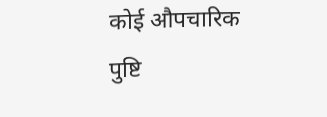कोई औपचारिक पुष्टि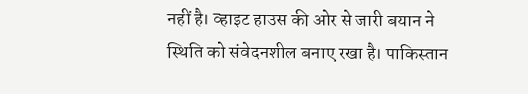नहीं है। व्हाइट हाउस की ओर से जारी बयान ने स्थिति को संवेदनशील बनाए रखा है। पाकिस्तान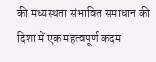की मध्यस्थता संभावित समाधान की दिशा में एक महत्वपूर्ण कदम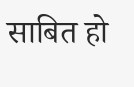साबित हो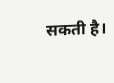सकती है।